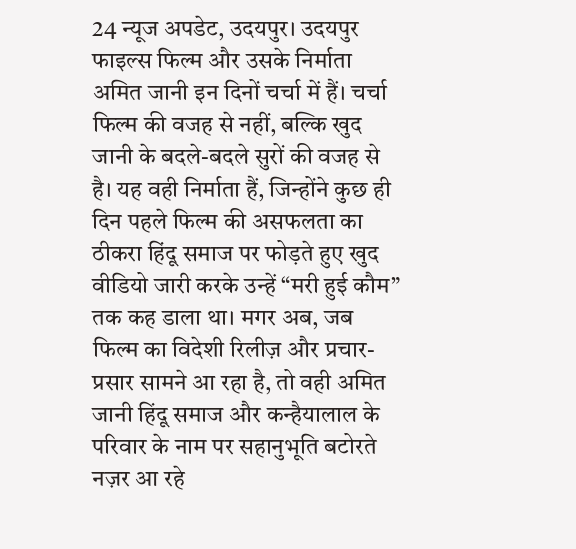24 न्यूज अपडेट, उदयपुर। उदयपुर फाइल्स फिल्म और उसके निर्माता अमित जानी इन दिनों चर्चा में हैं। चर्चा फिल्म की वजह से नहीं, बल्कि खुद जानी के बदले-बदले सुरों की वजह से है। यह वही निर्माता हैं, जिन्होंने कुछ ही दिन पहले फिल्म की असफलता का ठीकरा हिंदू समाज पर फोड़ते हुए खुद वीडियो जारी करके उन्हें “मरी हुई कौम” तक कह डाला था। मगर अब, जब फिल्म का विदेशी रिलीज़ और प्रचार-प्रसार सामने आ रहा है, तो वही अमित जानी हिंदू समाज और कन्हैयालाल के परिवार के नाम पर सहानुभूति बटोरते नज़र आ रहे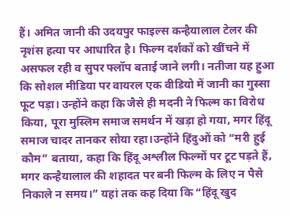हैं। अमित जानी की उदयपुर फाइल्स कन्हैयालाल टेलर की नृशंस हत्या पर आधारित है। फिल्म दर्शकों को खींचने में असफल रही व सुपर फ्लॉप बताई जाने लगी। नतीजा यह हुआ कि सोशल मीडिया पर वायरल एक वीडियो में जानी का गुस्सा फूट पड़ा। उन्होंने कहा कि जैसे ही मदनी ने फिल्म का विरोध किया, पूरा मुस्लिम समाज समर्थन में खड़ा हो गया, मगर हिंदू समाज चादर तानकर सोया रहा।उन्होंने हिंदुओं को “मरी हुई कौम” बताया, कहा कि हिंदू अश्लील फिल्मों पर टूट पड़ते हैं, मगर कन्हैयालाल की शहादत पर बनी फिल्म के लिए न पैसे निकाले न समय।” यहां तक कह दिया कि “हिंदू खुद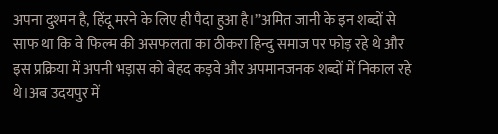अपना दुश्मन है, हिंदू मरने के लिए ही पैदा हुआ है।”अमित जानी के इन शब्दों से साफ था कि वे फिल्म की असफलता का ठीकरा हिन्दु समाज पर फोड़ रहे थे और इस प्रक्रिया में अपनी भड़ास को बेहद कड़वे और अपमानजनक शब्दों में निकाल रहे थे।अब उदयपुर में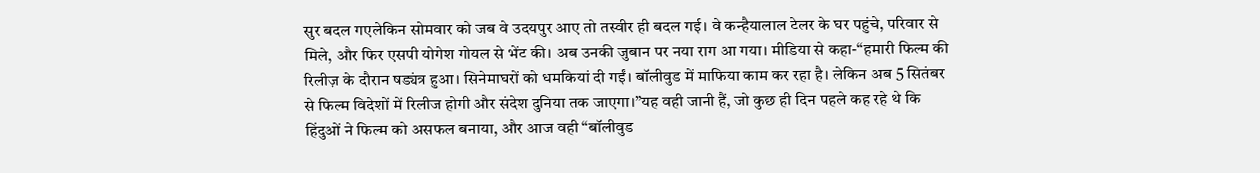सुर बदल गएलेकिन सोमवार को जब वे उदयपुर आए तो तस्वीर ही बदल गई। वे कन्हैयालाल टेलर के घर पहुंचे, परिवार से मिले, और फिर एसपी योगेश गोयल से भेंट की। अब उनकी जुबान पर नया राग आ गया। मीडिया से कहा-“हमारी फिल्म की रिलीज़ के दौरान षड्यंत्र हुआ। सिनेमाघरों को धमकियां दी गईं। बॉलीवुड में माफिया काम कर रहा है। लेकिन अब 5 सितंबर से फिल्म विदेशों में रिलीज होगी और संदेश दुनिया तक जाएगा।”यह वही जानी हैं, जो कुछ ही दिन पहले कह रहे थे कि हिंदुओं ने फिल्म को असफल बनाया, और आज वही “बॉलीवुड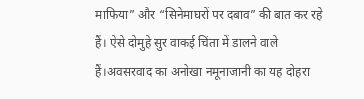माफिया” और “सिनेमाघरों पर दबाव” की बात कर रहे हैं। ऐसे दोमुहे सुर वाकई चिंता में डालने वाले हैं।अवसरवाद का अनोखा नमूनाजानी का यह दोहरा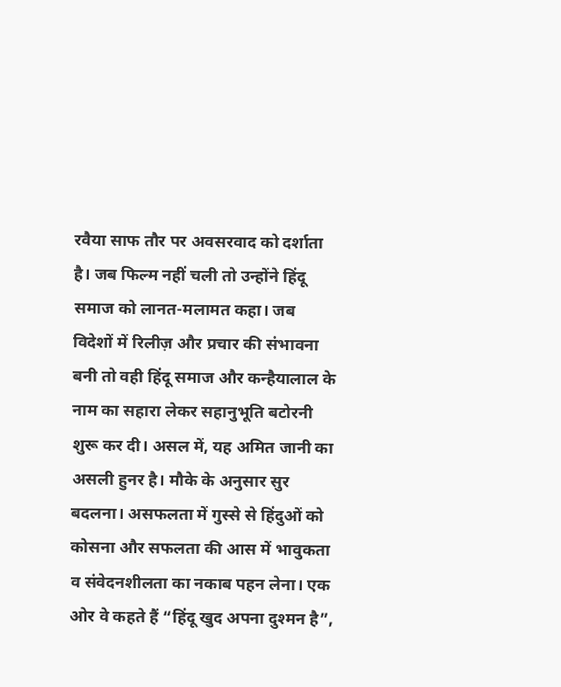रवैया साफ तौर पर अवसरवाद को दर्शाता है। जब फिल्म नहीं चली तो उन्होंने हिंदू समाज को लानत-मलामत कहा। जब विदेशों में रिलीज़ और प्रचार की संभावना बनी तो वही हिंदू समाज और कन्हैयालाल के नाम का सहारा लेकर सहानुभूति बटोरनी शुरू कर दी। असल में, यह अमित जानी का असली हुनर है। मौके के अनुसार सुर बदलना। असफलता में गुस्से से हिंदुओं को कोसना और सफलता की आस में भावुकता व संवेदनशीलता का नकाब पहन लेना। एक ओर वे कहते हैं “हिंदू खुद अपना दुश्मन है”,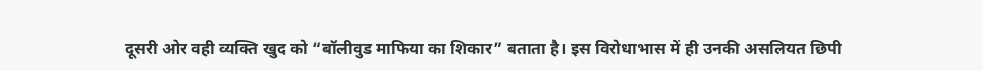दूसरी ओर वही व्यक्ति खुद को “बॉलीवुड माफिया का शिकार” बताता है। इस विरोधाभास में ही उनकी असलियत छिपी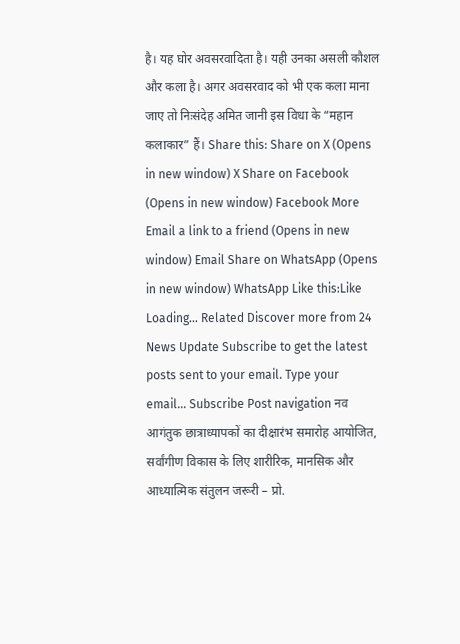है। यह घोर अवसरवादिता है। यही उनका असली कौशल और कला है। अगर अवसरवाद को भी एक कला माना जाए तो निःसंदेह अमित जानी इस विधा के “महान कलाकार” हैं। Share this: Share on X (Opens in new window) X Share on Facebook (Opens in new window) Facebook More Email a link to a friend (Opens in new window) Email Share on WhatsApp (Opens in new window) WhatsApp Like this:Like Loading... Related Discover more from 24 News Update Subscribe to get the latest posts sent to your email. Type your email… Subscribe Post navigation नव आगंतुक छात्राध्यापकों का दीक्षारंभ समारोह आयोजित, सर्वांगीण विकास के लिए शारीरिक, मानसिक और आध्यात्मिक संतुलन जरूरी – प्रो.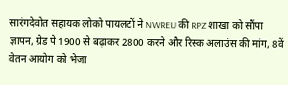सारंगदेवोत सहायक लोको पायलटों ने NWREU की RPZ शाखा को सौंपा ज्ञापन, ग्रेड पे 1900 से बढ़ाकर 2800 करने और रिस्क अलाउंस की मांग, 8वें वेतन आयोग को भेजा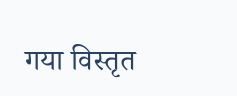गया विस्तृत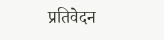प्रतिवेदन